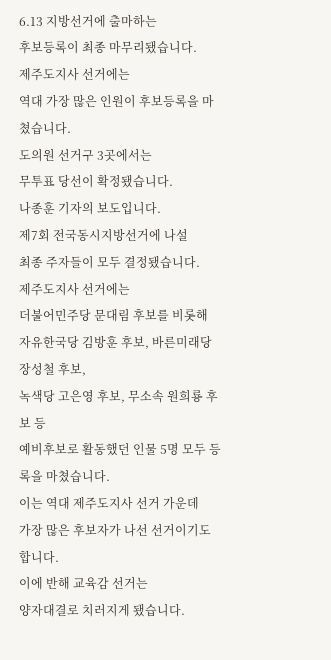6.13 지방선거에 출마하는
후보등록이 최종 마무리됐습니다.
제주도지사 선거에는
역대 가장 많은 인원이 후보등록을 마쳤습니다.
도의원 선거구 3곳에서는
무투표 당선이 확정됐습니다.
나종훈 기자의 보도입니다.
제7회 전국동시지방선거에 나설
최종 주자들이 모두 결정됐습니다.
제주도지사 선거에는
더불어민주당 문대림 후보를 비롯해
자유한국당 김방훈 후보, 바른미래당 장성철 후보,
녹색당 고은영 후보, 무소속 원희룡 후보 등
예비후보로 활동했던 인물 5명 모두 등록을 마쳤습니다.
이는 역대 제주도지사 선거 가운데
가장 많은 후보자가 나선 선거이기도 합니다.
이에 반해 교육감 선거는
양자대결로 치러지게 됐습니다.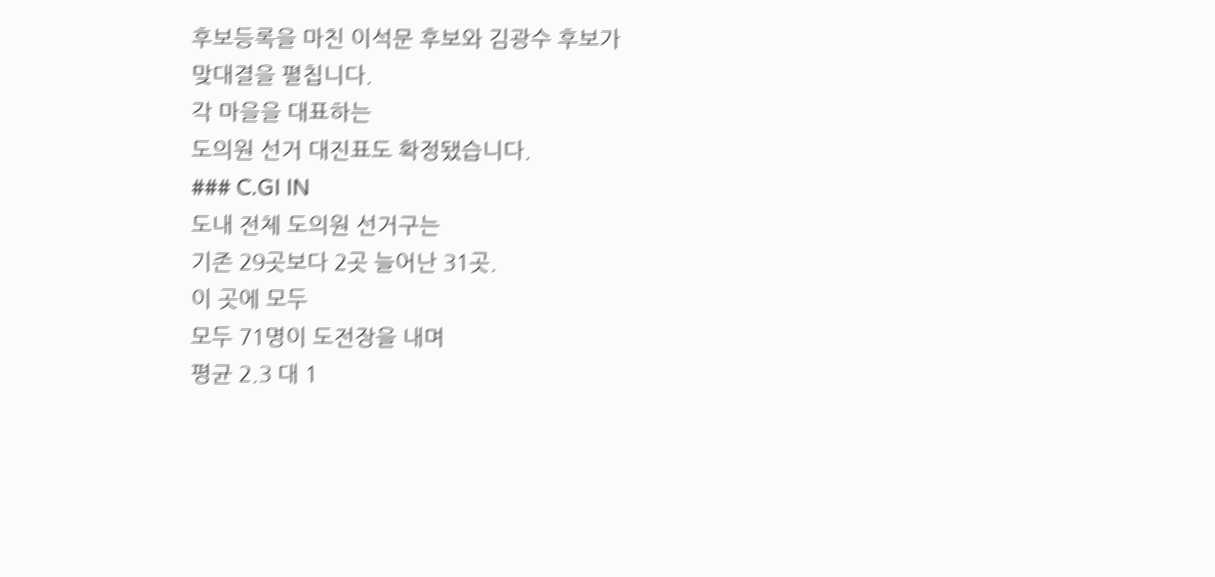후보등록을 마친 이석문 후보와 김광수 후보가
맞대결을 펼칩니다.
각 마을을 대표하는
도의원 선거 대진표도 확정됐습니다.
### C.GI IN
도내 전체 도의원 선거구는
기존 29곳보다 2곳 늘어난 31곳.
이 곳에 모두
모두 71명이 도전장을 내며
평균 2.3 대 1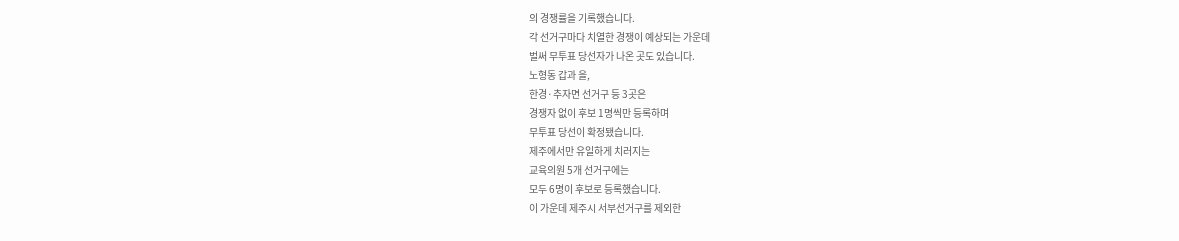의 경쟁률을 기록했습니다.
각 선거구마다 치열한 경쟁이 예상되는 가운데
벌써 무투표 당선자가 나온 곳도 있습니다.
노형동 갑과 을,
한경·추자면 선거구 등 3곳은
경쟁자 없이 후보 1명씩만 등록하며
무투표 당선이 확정됐습니다.
제주에서만 유일하게 치러지는
교육의원 5개 선거구에는
모두 6명이 후보로 등록했습니다.
이 가운데 제주시 서부선거구를 제외한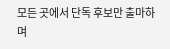모든 곳에서 단독 후보만 출마하며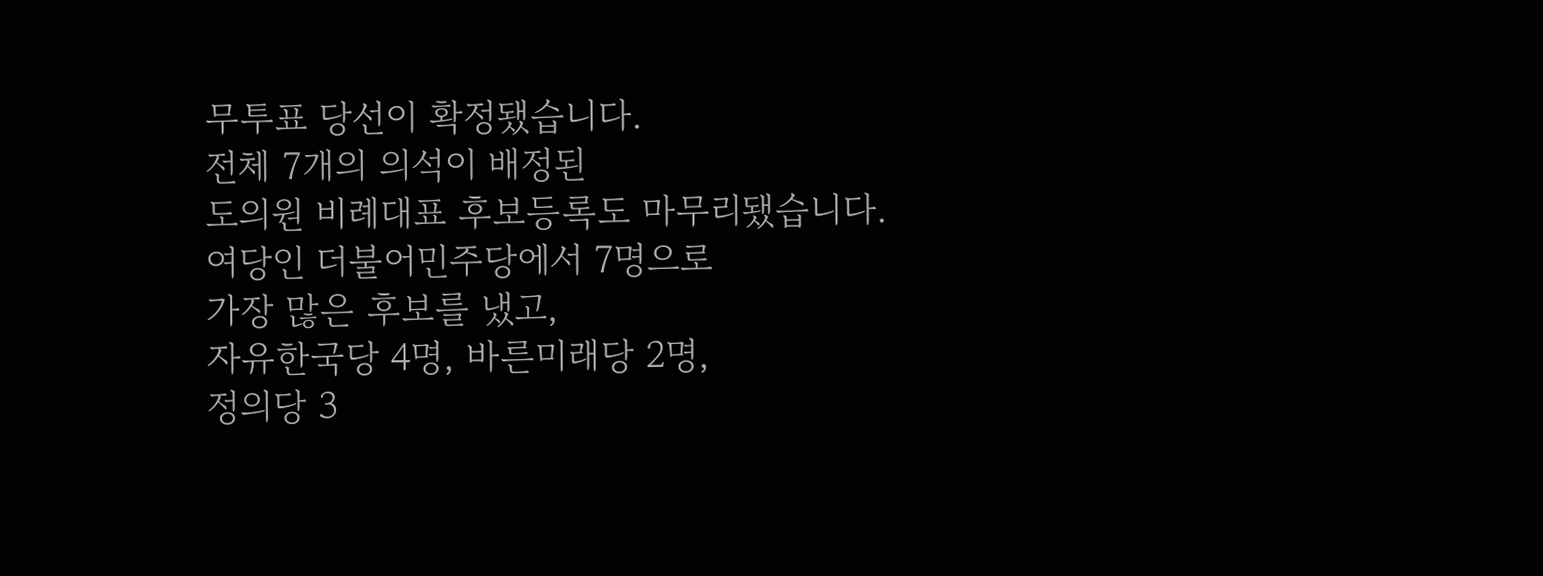무투표 당선이 확정됐습니다.
전체 7개의 의석이 배정된
도의원 비례대표 후보등록도 마무리됐습니다.
여당인 더불어민주당에서 7명으로
가장 많은 후보를 냈고,
자유한국당 4명, 바른미래당 2명,
정의당 3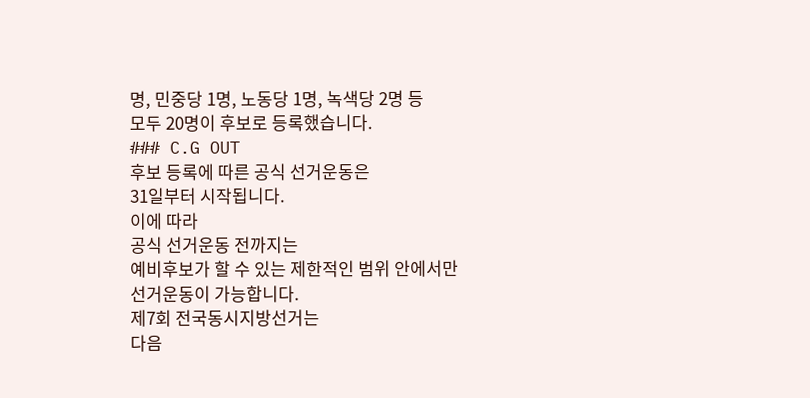명, 민중당 1명, 노동당 1명, 녹색당 2명 등
모두 20명이 후보로 등록했습니다.
### C.G OUT
후보 등록에 따른 공식 선거운동은
31일부터 시작됩니다.
이에 따라
공식 선거운동 전까지는
예비후보가 할 수 있는 제한적인 범위 안에서만
선거운동이 가능합니다.
제7회 전국동시지방선거는
다음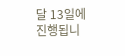달 13일에 진행됩니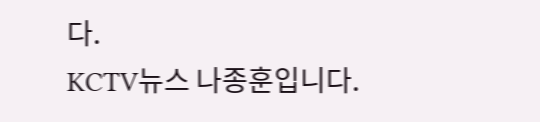다.
KCTV뉴스 나종훈입니다.